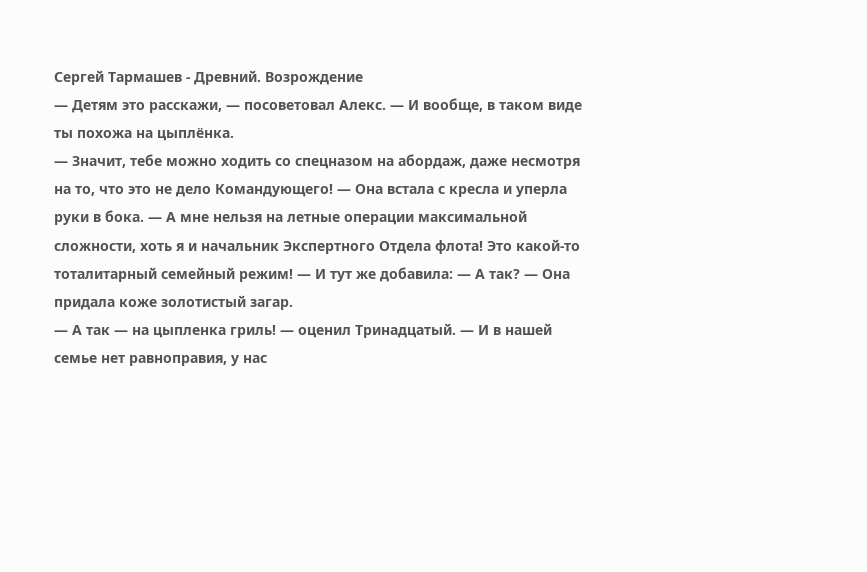Сергей Тармашев - Древний. Возрождение
— Детям это расскажи, — посоветовал Алекс. — И вообще, в таком виде ты похожа на цыплёнка.
— Значит, тебе можно ходить со спецназом на абордаж, даже несмотря на то, что это не дело Командующего! — Она встала с кресла и уперла руки в бока. — А мне нельзя на летные операции максимальной сложности, хоть я и начальник Экспертного Отдела флота! Это какой-то тоталитарный семейный режим! — И тут же добавила: — А так? — Она придала коже золотистый загар.
— А так — на цыпленка гриль! — оценил Тринадцатый. — И в нашей семье нет равноправия, у нас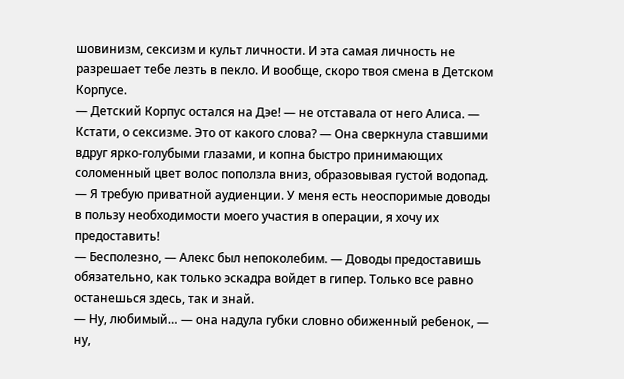шовинизм, сексизм и культ личности. И эта самая личность не разрешает тебе лезть в пекло. И вообще, скоро твоя смена в Детском Корпусе.
— Детский Корпус остался на Дэе! — не отставала от него Алиса. — Кстати, о сексизме. Это от какого слова? — Она сверкнула ставшими вдруг ярко-голубыми глазами, и копна быстро принимающих соломенный цвет волос поползла вниз, образовывая густой водопад. — Я требую приватной аудиенции. У меня есть неоспоримые доводы в пользу необходимости моего участия в операции, я хочу их предоставить!
— Бесполезно, — Алекс был непоколебим. — Доводы предоставишь обязательно, как только эскадра войдет в гипер. Только все равно останешься здесь, так и знай.
— Ну, любимый… — она надула губки словно обиженный ребенок, — ну,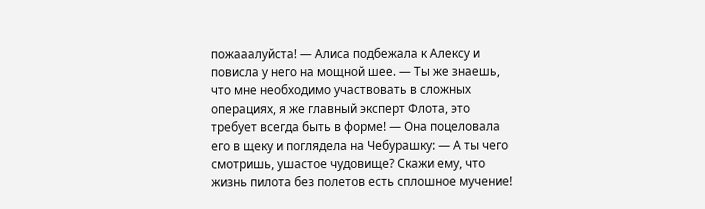пожааалуйста! — Алиса подбежала к Алексу и повисла у него на мощной шее. — Ты же знаешь, что мне необходимо участвовать в сложных операциях, я же главный эксперт Флота, это требует всегда быть в форме! — Она поцеловала его в щеку и поглядела на Чебурашку: — А ты чего смотришь, ушастое чудовище? Скажи ему, что жизнь пилота без полетов есть сплошное мучение!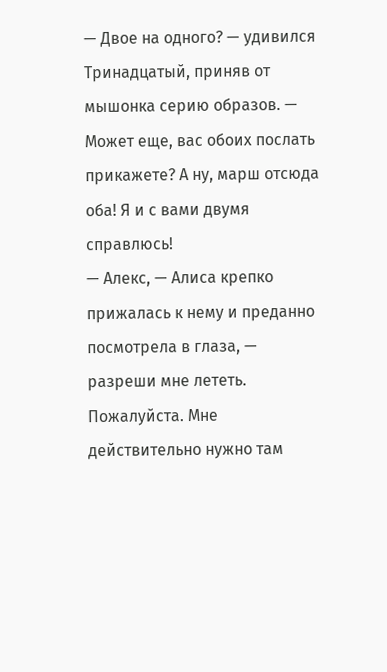— Двое на одного? — удивился Тринадцатый, приняв от мышонка серию образов. — Может еще, вас обоих послать прикажете? А ну, марш отсюда оба! Я и с вами двумя справлюсь!
— Алекс, — Алиса крепко прижалась к нему и преданно посмотрела в глаза, — разреши мне лететь. Пожалуйста. Мне действительно нужно там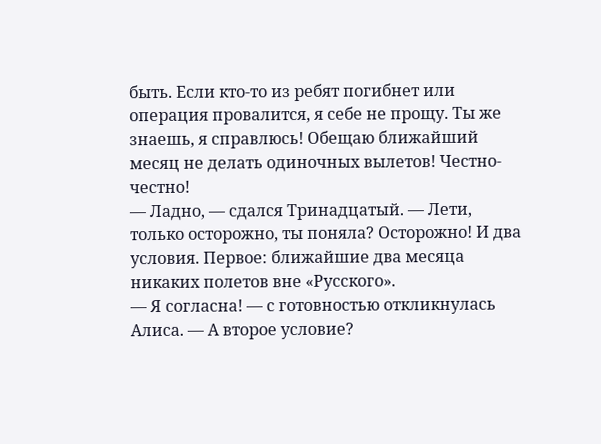быть. Если кто-то из ребят погибнет или операция провалится, я себе не прощу. Ты же знаешь, я справлюсь! Обещаю ближайший месяц не делать одиночных вылетов! Честно-честно!
— Ладно, — сдался Тринадцатый. — Лети, только осторожно, ты поняла? Осторожно! И два условия. Первое: ближайшие два месяца никаких полетов вне «Русского».
— Я согласна! — с готовностью откликнулась Алиса. — А второе условие?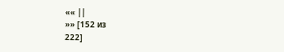«« ||
»» [152 из
222]